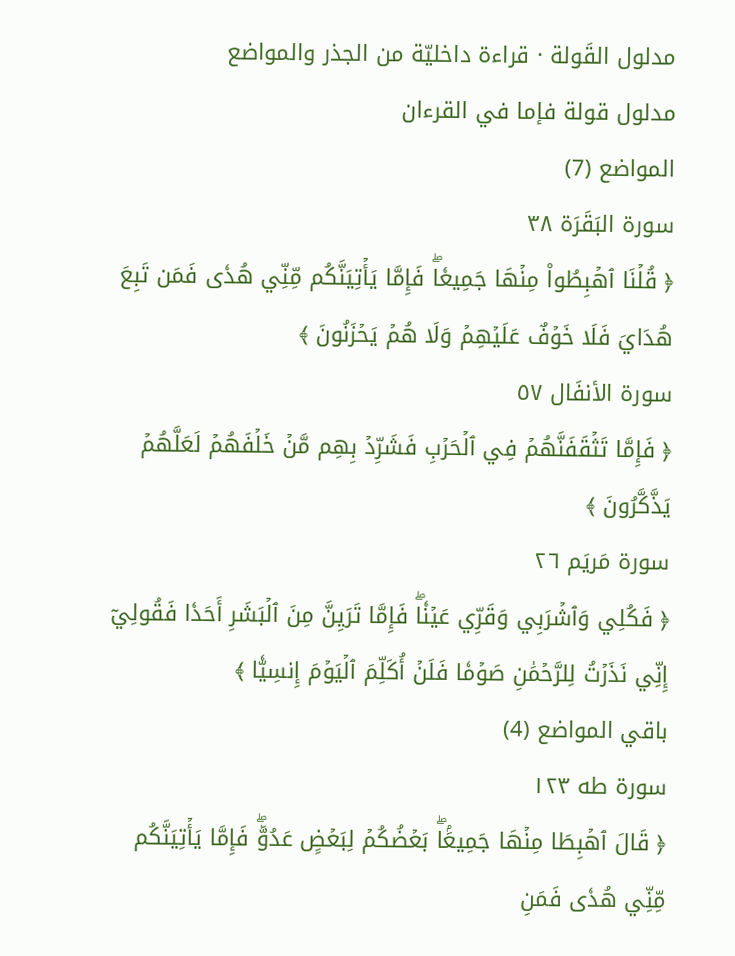مدلول القَولة · قراءة داخليّة من الجذر والمواضع
مدلول قولة فإما في القرءان
المواضع (7)
سورة البَقَرَة ٣٨
﴿ قُلۡنَا ٱهۡبِطُواْ مِنۡهَا جَمِيعٗاۖ فَإِمَّا يَأۡتِيَنَّكُم مِّنِّي هُدٗى فَمَن تَبِعَ هُدَايَ فَلَا خَوۡفٌ عَلَيۡهِمۡ وَلَا هُمۡ يَحۡزَنُونَ ﴾
سورة الأنفَال ٥٧
﴿ فَإِمَّا تَثۡقَفَنَّهُمۡ فِي ٱلۡحَرۡبِ فَشَرِّدۡ بِهِم مَّنۡ خَلۡفَهُمۡ لَعَلَّهُمۡ يَذَّكَّرُونَ ﴾
سورة مَريَم ٢٦
﴿ فَكُلِي وَٱشۡرَبِي وَقَرِّي عَيۡنٗاۖ فَإِمَّا تَرَيِنَّ مِنَ ٱلۡبَشَرِ أَحَدٗا فَقُولِيٓ إِنِّي نَذَرۡتُ لِلرَّحۡمَٰنِ صَوۡمٗا فَلَنۡ أُكَلِّمَ ٱلۡيَوۡمَ إِنسِيّٗا ﴾
باقي المواضع (4)
سورة طه ١٢٣
﴿ قَالَ ٱهۡبِطَا مِنۡهَا جَمِيعَۢاۖ بَعۡضُكُمۡ لِبَعۡضٍ عَدُوّٞۖ فَإِمَّا يَأۡتِيَنَّكُم مِّنِّي هُدٗى فَمَنِ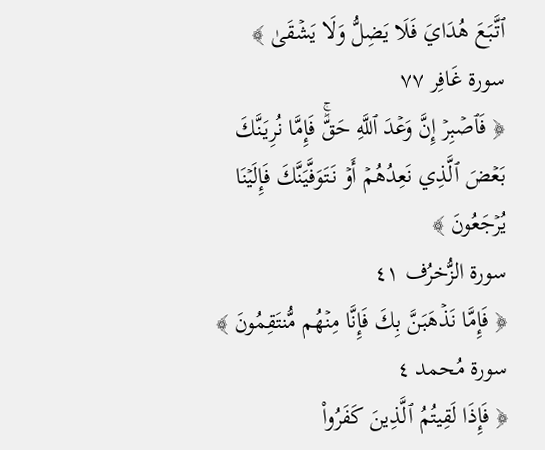ٱتَّبَعَ هُدَايَ فَلَا يَضِلُّ وَلَا يَشۡقَىٰ ﴾
سورة غَافِر ٧٧
﴿ فَٱصۡبِرۡ إِنَّ وَعۡدَ ٱللَّهِ حَقّٞۚ فَإِمَّا نُرِيَنَّكَ بَعۡضَ ٱلَّذِي نَعِدُهُمۡ أَوۡ نَتَوَفَّيَنَّكَ فَإِلَيۡنَا يُرۡجَعُونَ ﴾
سورة الزُّخرُف ٤١
﴿ فَإِمَّا نَذۡهَبَنَّ بِكَ فَإِنَّا مِنۡهُم مُّنتَقِمُونَ ﴾
سورة مُحمد ٤
﴿ فَإِذَا لَقِيتُمُ ٱلَّذِينَ كَفَرُواْ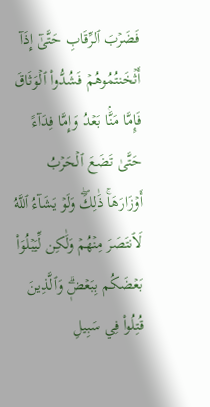فَضَرۡبَ ٱلرِّقَابِ حَتَّىٰٓ إِذَآ أَثۡخَنتُمُوهُمۡ فَشُدُّواْ ٱلۡوَثَاقَ فَإِمَّا مَنَّۢا بَعۡدُ وَإِمَّا فِدَآءً حَتَّىٰ تَضَعَ ٱلۡحَرۡبُ أَوۡزَارَهَاۚ ذَٰلِكَۖ وَلَوۡ يَشَآءُ ٱللَّهُ لَٱنتَصَرَ مِنۡهُمۡ وَلَٰكِن لِّيَبۡلُوَاْ بَعۡضَكُم بِبَعۡضٖۗ وَٱلَّذِينَ قُتِلُواْ فِي سَبِيلِ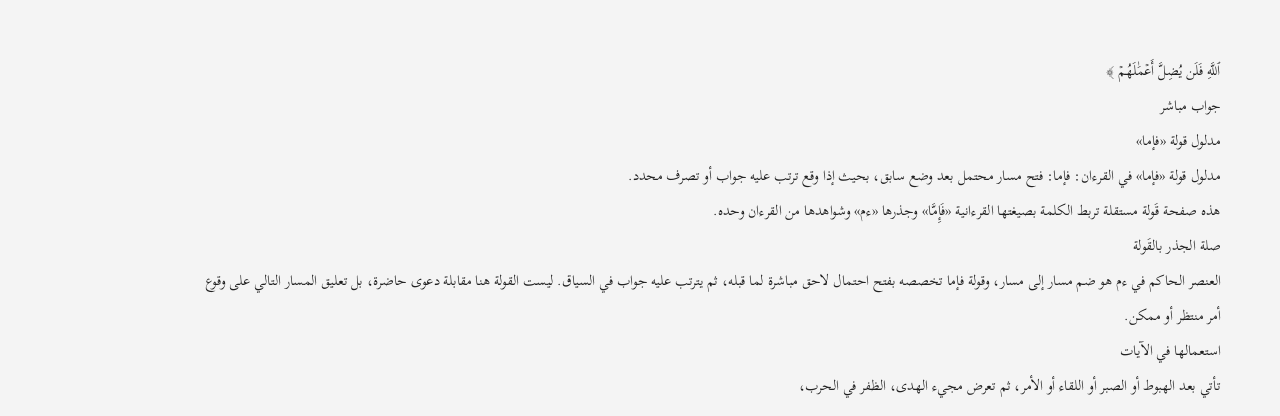ٱللَّهِ فَلَن يُضِلَّ أَعۡمَٰلَهُمۡ ﴾
جواب مباشر
مدلول قولة «فإما»
مدلول قولة «فإما» في القرءان: فإما: فتح مسار محتمل بعد وضع سابق، بحيث إذا وقع ترتب عليه جواب أو تصرف محدد.
هذه صفحة قَولة مستقلة تربط الكلمة بصيغتها القرءانية «فَإِمَّا» وجذرها «ءم» وشواهدها من القرءان وحده.
صلة الجذر بالقَولة
العنصر الحاكم في ءم هو ضم مسار إلى مسار، وقولة فإما تخصصه بفتح احتمال لاحق مباشرة لما قبله، ثم يترتب عليه جواب في السياق. ليست القولة هنا مقابلة دعوى حاضرة، بل تعليق المسار التالي على وقوع أمر منتظر أو ممكن.
استعمالها في الآيات
تأتي بعد الهبوط أو الصبر أو اللقاء أو الأمر، ثم تعرض مجيء الهدى، الظفر في الحرب،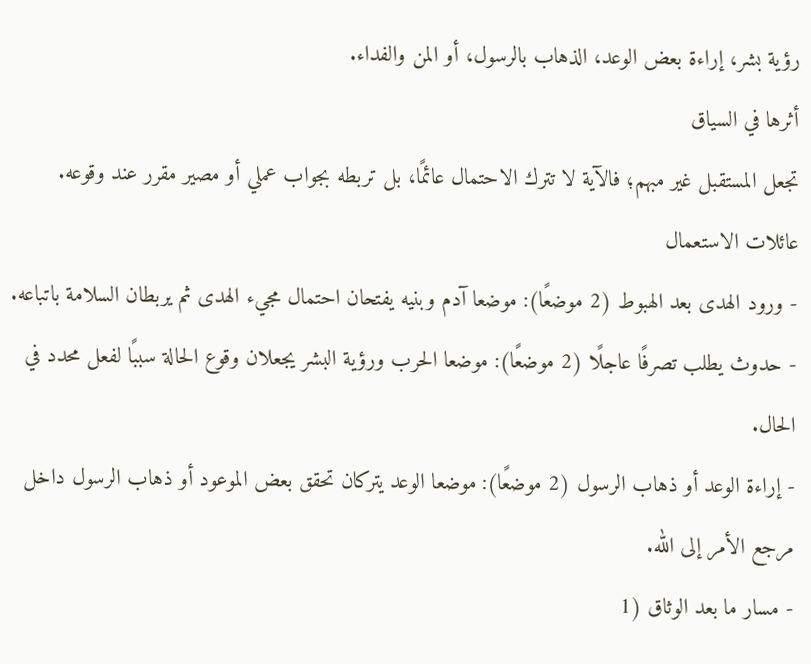رؤية بشر، إراءة بعض الوعد، الذهاب بالرسول، أو المن والفداء.
أثرها في السياق
تجعل المستقبل غير مبهم؛ فالآية لا تترك الاحتمال عائمًا، بل تربطه بجواب عملي أو مصير مقرر عند وقوعه.
عائلات الاستعمال
- ورود الهدى بعد الهبوط (2 موضعًا): موضعا آدم وبنيه يفتحان احتمال مجيء الهدى ثم يربطان السلامة باتباعه.
- حدوث يطلب تصرفًا عاجلًا (2 موضعًا): موضعا الحرب ورؤية البشر يجعلان وقوع الحالة سببًا لفعل محدد في الحال.
- إراءة الوعد أو ذهاب الرسول (2 موضعًا): موضعا الوعد يتركان تحقق بعض الموعود أو ذهاب الرسول داخل مرجع الأمر إلى الله.
- مسار ما بعد الوثاق (1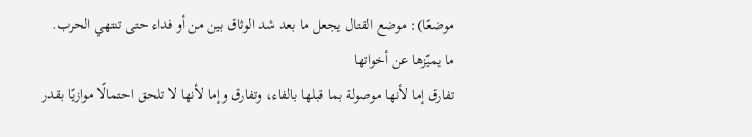موضعًا): موضع القتال يجعل ما بعد شد الوثاق بين من أو فداء حتى تنتهي الحرب.
ما يميّزها عن أخواتها
تفارق إما لأنها موصولة بما قبلها بالفاء، وتفارق وإما لأنها لا تلحق احتمالًا موازيًا بقدر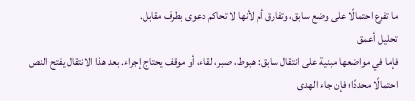ما تفرع احتمالًا على وضع سابق، وتفارق أم لأنها لا تحاكم دعوى بطرف مقابل.
تحليل أعمق
فإما في مواضعها مبنية على انتقال سابق: هبوط، صبر، لقاء، أو موقف يحتاج إجراء. بعد هذا الانتقال يفتح النص احتمالًا محددًا؛ فإن جاء الهدى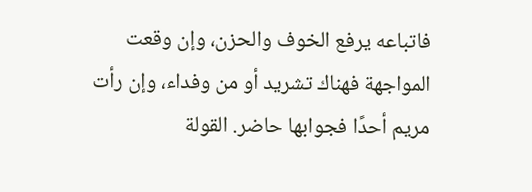فاتباعه يرفع الخوف والحزن، وإن وقعت المواجهة فهناك تشريد أو من وفداء، وإن رأت مريم أحدًا فجوابها حاضر. القولة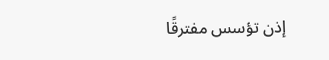إذن تؤسس مفترقًا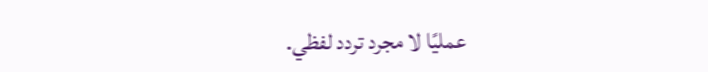عمليًا لا مجرد تردد لفظي.